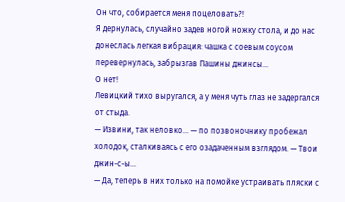Он что, собирается меня поцеловать?!
Я дернулась, случайно задев ногой ножку стола, и до нас донеслась легкая вибрация: чашка с соевым соусом перевернулась, забрызгав Пашины джинсы…
О нет!
Левицкий тихо выругался, а у меня чуть глаз не задергался от стыда.
— Извини, так неловко… — по позвоночнику пробежал холодок, сталкиваясь с его озадаченным взглядом. — Твои джин-с-ы…
— Да, теперь в них только на помойке устраивать пляски с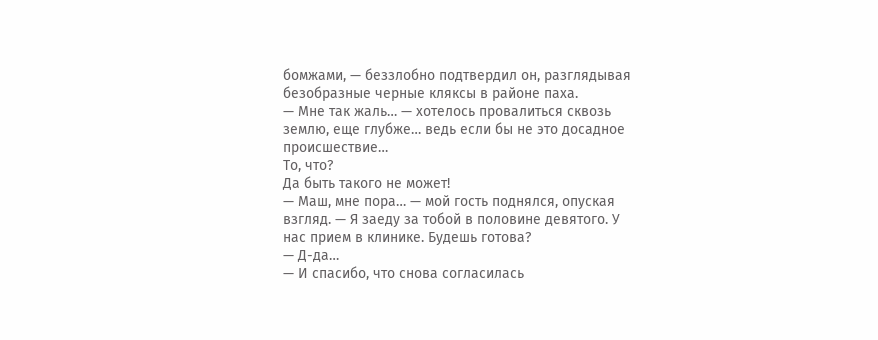бомжами, — беззлобно подтвердил он, разглядывая безобразные черные кляксы в районе паха.
— Мне так жаль… — хотелось провалиться сквозь землю, еще глубже… ведь если бы не это досадное происшествие…
То, что?
Да быть такого не может!
— Маш, мне пора… — мой гость поднялся, опуская взгляд. — Я заеду за тобой в половине девятого. У нас прием в клинике. Будешь готова?
— Д-да…
— И спасибо, что снова согласилась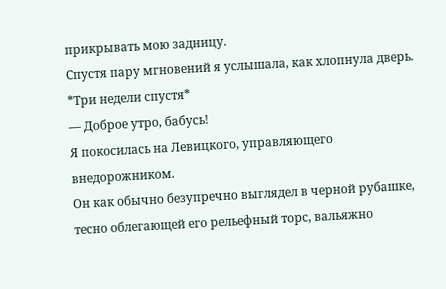прикрывать мою задницу.
Спустя пару мгновений я услышала, как хлопнула дверь.
*Три недели спустя*
— Доброе утро, бабусь!
Я покосилась на Левицкого, управляющего внедорожником.
Он как обычно безупречно выглядел в черной рубашке, тесно облегающей его рельефный торс, вальяжно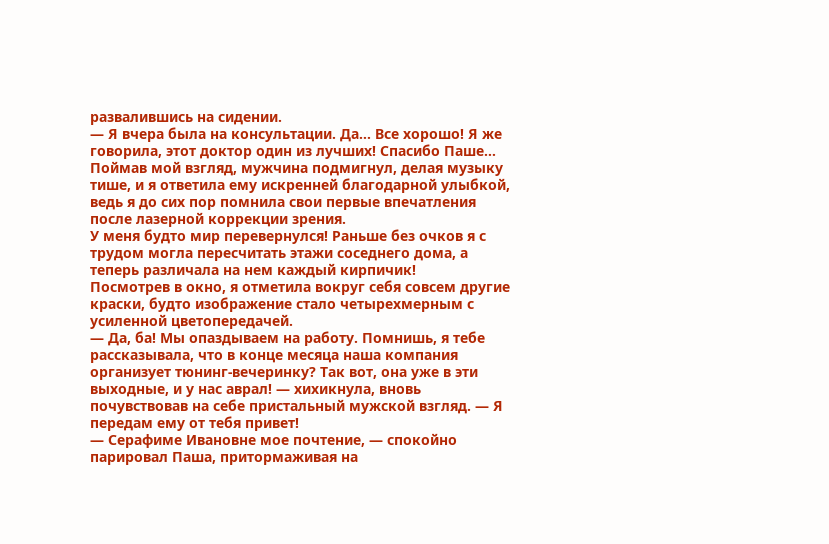развалившись на сидении.
— Я вчера была на консультации. Да… Все хорошо! Я же говорила, этот доктор один из лучших! Спасибо Паше…
Поймав мой взгляд, мужчина подмигнул, делая музыку тише, и я ответила ему искренней благодарной улыбкой, ведь я до сих пор помнила свои первые впечатления после лазерной коррекции зрения.
У меня будто мир перевернулся! Раньше без очков я с трудом могла пересчитать этажи соседнего дома, а теперь различала на нем каждый кирпичик!
Посмотрев в окно, я отметила вокруг себя совсем другие краски, будто изображение стало четырехмерным с усиленной цветопередачей.
— Да, ба! Мы опаздываем на работу. Помнишь, я тебе рассказывала, что в конце месяца наша компания организует тюнинг-вечеринку? Так вот, она уже в эти выходные, и у нас аврал! — хихикнула, вновь почувствовав на себе пристальный мужской взгляд. — Я передам ему от тебя привет!
— Серафиме Ивановне мое почтение, — спокойно парировал Паша, притормаживая на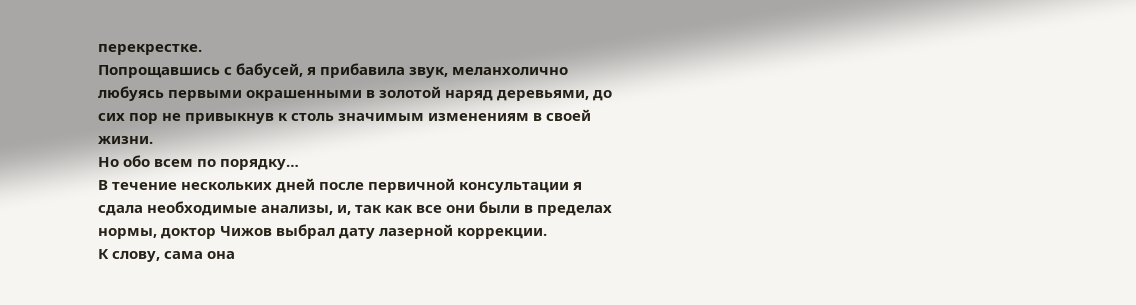перекрестке.
Попрощавшись с бабусей, я прибавила звук, меланхолично любуясь первыми окрашенными в золотой наряд деревьями, до сих пор не привыкнув к столь значимым изменениям в своей жизни.
Но обо всем по порядку…
В течение нескольких дней после первичной консультации я сдала необходимые анализы, и, так как все они были в пределах нормы, доктор Чижов выбрал дату лазерной коррекции.
К слову, сама она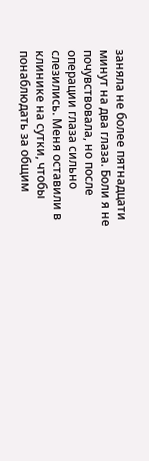заняла не более пятнадцати минут на два глаза. Боли я не почувствовала, но после операции глаза сильно слезились. Меня оставили в клинике на сутки, чтобы понаблюдать за общим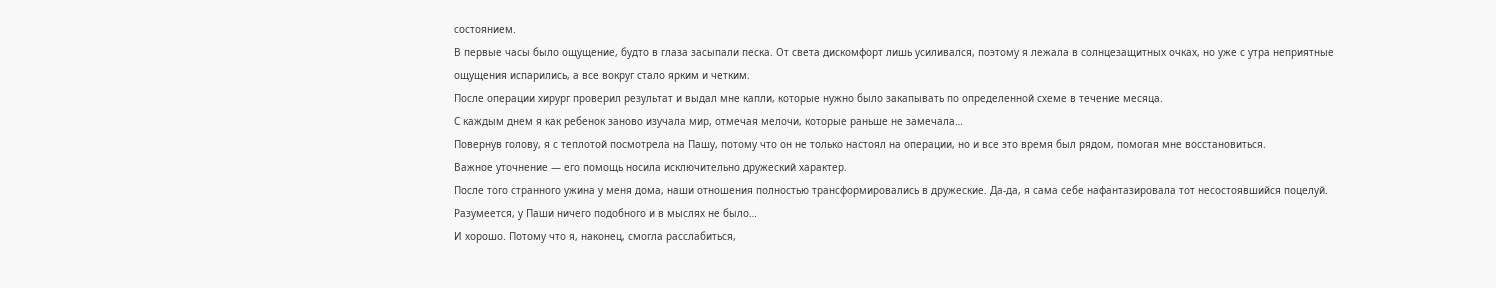состоянием.
В первые часы было ощущение, будто в глаза засыпали песка. От света дискомфорт лишь усиливался, поэтому я лежала в солнцезащитных очках, но уже с утра неприятные ощущения испарились, а все вокруг стало ярким и четким.
После операции хирург проверил результат и выдал мне капли, которые нужно было закапывать по определенной схеме в течение месяца.
С каждым днем я как ребенок заново изучала мир, отмечая мелочи, которые раньше не замечала…
Повернув голову, я с теплотой посмотрела на Пашу, потому что он не только настоял на операции, но и все это время был рядом, помогая мне восстановиться.
Важное уточнение — его помощь носила исключительно дружеский характер.
После того странного ужина у меня дома, наши отношения полностью трансформировались в дружеские. Да-да, я сама себе нафантазировала тот несостоявшийся поцелуй. Разумеется, у Паши ничего подобного и в мыслях не было…
И хорошо. Потому что я, наконец, смогла расслабиться,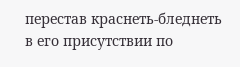перестав краснеть-бледнеть в его присутствии по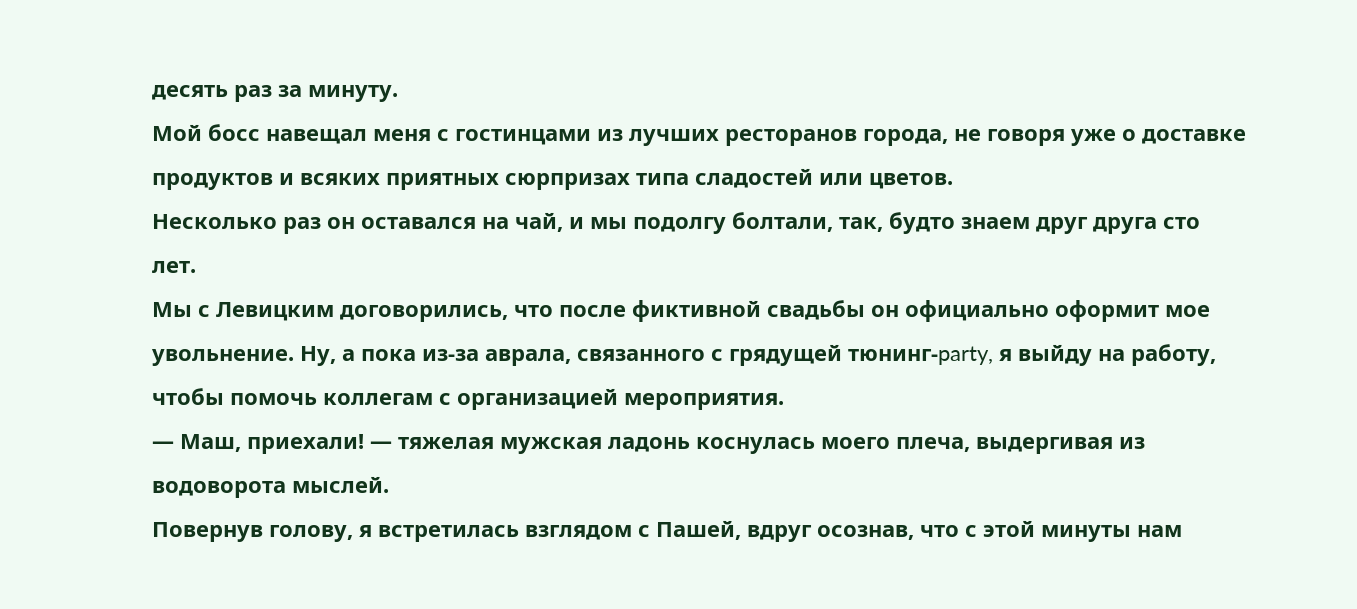десять раз за минуту.
Мой босс навещал меня с гостинцами из лучших ресторанов города, не говоря уже о доставке продуктов и всяких приятных сюрпризах типа сладостей или цветов.
Несколько раз он оставался на чай, и мы подолгу болтали, так, будто знаем друг друга сто лет.
Мы с Левицким договорились, что после фиктивной свадьбы он официально оформит мое увольнение. Ну, а пока из-за аврала, связанного с грядущей тюнинг-party, я выйду на работу, чтобы помочь коллегам с организацией мероприятия.
— Маш, приехали! — тяжелая мужская ладонь коснулась моего плеча, выдергивая из водоворота мыслей.
Повернув голову, я встретилась взглядом с Пашей, вдруг осознав, что с этой минуты нам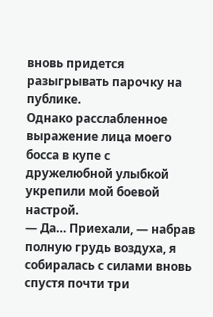вновь придется разыгрывать парочку на публике.
Однако расслабленное выражение лица моего босса в купе с дружелюбной улыбкой укрепили мой боевой настрой.
— Да… Приехали, — набрав полную грудь воздуха, я собиралась с силами вновь спустя почти три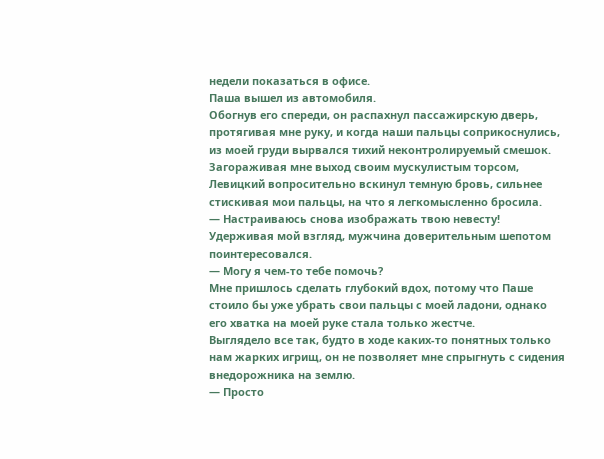недели показаться в офисе.
Паша вышел из автомобиля.
Обогнув его спереди, он распахнул пассажирскую дверь, протягивая мне руку, и когда наши пальцы соприкоснулись, из моей груди вырвался тихий неконтролируемый смешок.
Загораживая мне выход своим мускулистым торсом, Левицкий вопросительно вскинул темную бровь, сильнее стискивая мои пальцы, на что я легкомысленно бросила.
— Настраиваюсь снова изображать твою невесту!
Удерживая мой взгляд, мужчина доверительным шепотом поинтересовался.
— Могу я чем-то тебе помочь?
Мне пришлось сделать глубокий вдох, потому что Паше стоило бы уже убрать свои пальцы с моей ладони, однако его хватка на моей руке стала только жестче.
Выглядело все так, будто в ходе каких-то понятных только нам жарких игрищ, он не позволяет мне спрыгнуть с сидения внедорожника на землю.
— Просто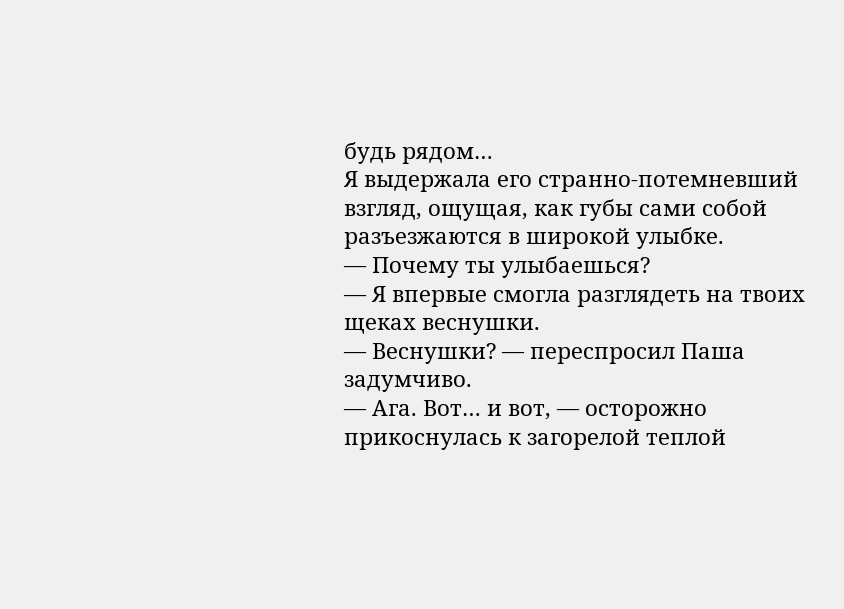будь рядом…
Я выдержала его странно-потемневший взгляд, ощущая, как губы сами собой разъезжаются в широкой улыбке.
— Почему ты улыбаешься?
— Я впервые смогла разглядеть на твоих щеках веснушки.
— Веснушки? — переспросил Паша задумчиво.
— Ага. Вот… и вот, — осторожно прикоснулась к загорелой теплой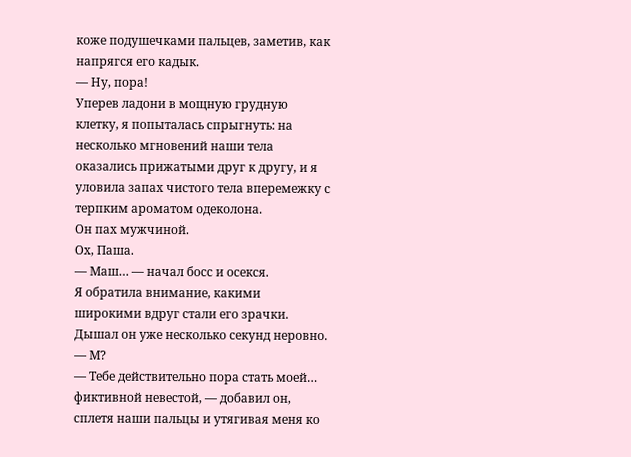коже подушечками пальцев, заметив, как напрягся его кадык.
— Ну, пора!
Уперев ладони в мощную грудную клетку, я попыталась спрыгнуть: на несколько мгновений наши тела оказались прижатыми друг к другу, и я уловила запах чистого тела вперемежку с терпким ароматом одеколона.
Он пах мужчиной.
Ох, Паша.
— Маш… — начал босс и осекся.
Я обратила внимание, какими широкими вдруг стали его зрачки. Дышал он уже несколько секунд неровно.
— М?
— Тебе действительно пора стать моей… фиктивной невестой, — добавил он, сплетя наши пальцы и утягивая меня ко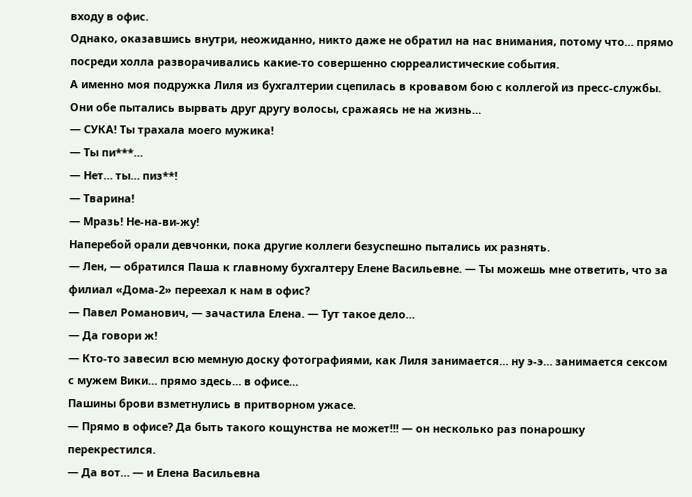входу в офис.
Однако, оказавшись внутри, неожиданно, никто даже не обратил на нас внимания, потому что… прямо посреди холла разворачивались какие-то совершенно сюрреалистические события.
А именно моя подружка Лиля из бухгалтерии сцепилась в кровавом бою с коллегой из пресс-службы. Они обе пытались вырвать друг другу волосы, сражаясь не на жизнь…
— СУКА! Ты трахала моего мужика!
— Ты пи***…
— Нет… ты… пиз**!
— Тварина!
— Мразь! Не-на-ви-жу!
Наперебой орали девчонки, пока другие коллеги безуспешно пытались их разнять.
— Лен, — обратился Паша к главному бухгалтеру Елене Васильевне. — Ты можешь мне ответить, что за филиал «Дома-2» переехал к нам в офис?
— Павел Романович, — зачастила Елена. — Тут такое дело…
— Да говори ж!
— Кто-то завесил всю мемную доску фотографиями, как Лиля занимается… ну э-э… занимается сексом с мужем Вики… прямо здесь… в офисе…
Пашины брови взметнулись в притворном ужасе.
— Прямо в офисе? Да быть такого кощунства не может!!! — он несколько раз понарошку перекрестился.
— Да вот… — и Елена Васильевна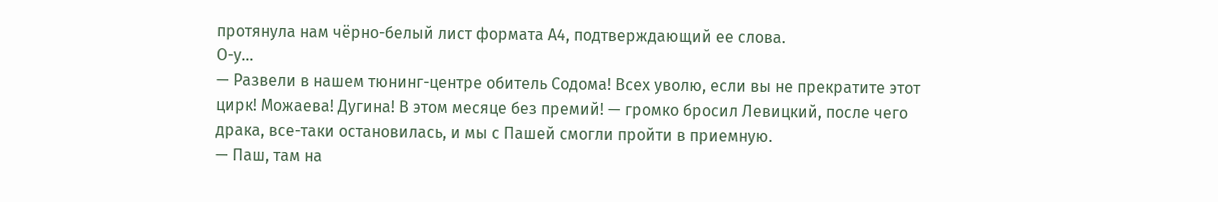протянула нам чёрно-белый лист формата А4, подтверждающий ее слова.
О-у…
— Развели в нашем тюнинг-центре обитель Содома! Всех уволю, если вы не прекратите этот цирк! Можаева! Дугина! В этом месяце без премий! — громко бросил Левицкий, после чего драка, все-таки остановилась, и мы с Пашей смогли пройти в приемную.
— Паш, там на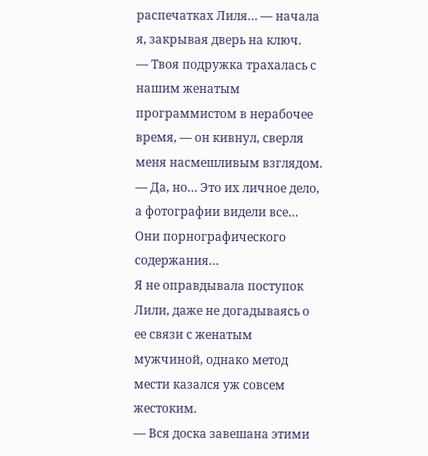распечатках Лиля… — начала я, закрывая дверь на ключ.
— Твоя подружка трахалась с нашим женатым программистом в нерабочее время, — он кивнул, сверля меня насмешливым взглядом.
— Да, но… Это их личное дело, а фотографии видели все… Они порнографического содержания…
Я не оправдывала поступок Лили, даже не догадываясь о ее связи с женатым мужчиной, однако метод мести казался уж совсем жестоким.
— Вся доска завешана этими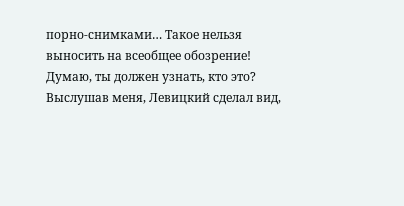порно-снимками… Такое нельзя выносить на всеобщее обозрение! Думаю, ты должен узнать, кто это?
Выслушав меня, Левицкий сделал вид,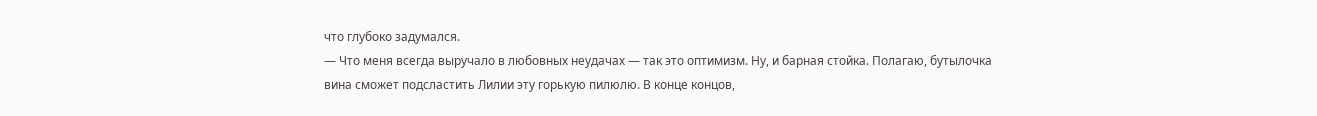что глубоко задумался.
— Что меня всегда выручало в любовных неудачах — так это оптимизм. Ну, и барная стойка. Полагаю, бутылочка вина сможет подсластить Лилии эту горькую пилюлю. В конце концов,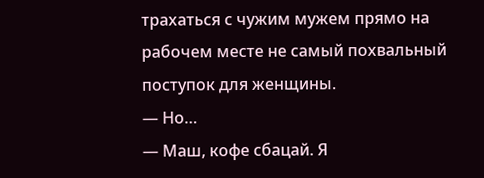трахаться с чужим мужем прямо на рабочем месте не самый похвальный поступок для женщины.
— Но…
— Маш, кофе сбацай. Я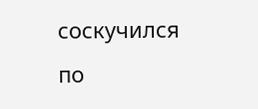соскучился по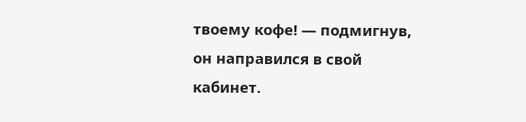твоему кофе! — подмигнув, он направился в свой кабинет.